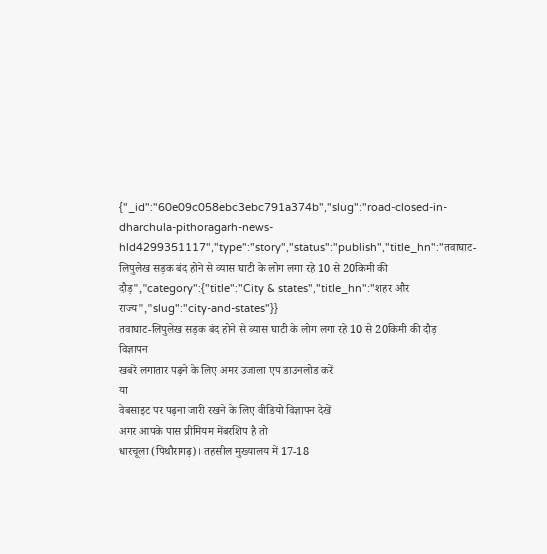{"_id":"60e09c058ebc3ebc791a374b","slug":"road-closed-in-dharchula-pithoragarh-news-hld4299351117","type":"story","status":"publish","title_hn":"तवाघाट-लिपुलेख सड़क बंद होने से व्यास घाटी के लोग लगा रहे 10 से 20किमी की दौड़","category":{"title":"City & states","title_hn":"शहर और राज्य","slug":"city-and-states"}}
तवाघाट-लिपुलेख सड़क बंद होने से व्यास घाटी के लोग लगा रहे 10 से 20किमी की दौड़
विज्ञापन
खबरें लगातार पढ़ने के लिए अमर उजाला एप डाउनलोड करें
या
वेबसाइट पर पढ़ना जारी रखने के लिए वीडियो विज्ञापन देखें
अगर आपके पास प्रीमियम मेंबरशिप है तो
धारचूला (पिथौरागढ़)। तहसील मुख्यालय में 17-18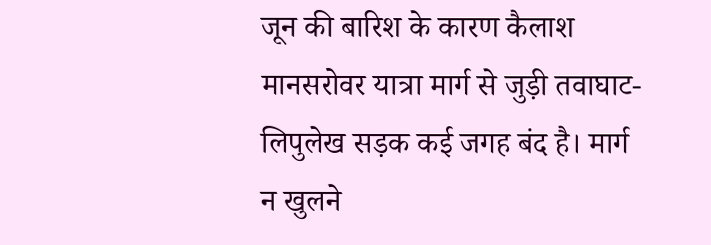जून की बारिश के कारण कैलाश मानसरोवर यात्रा मार्ग से जुड़ी तवाघाट-लिपुलेख सड़क कई जगह बंद है। मार्ग न खुलने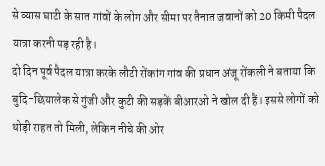से व्यास घाटी के सात गांवों के लोग और सीमा पर तैनात जवानों को 20 किमी पैदल यात्रा करनी पड़ रही है।
दो दिन पूर्व पैदल यात्रा करके लौटी रोंकांग गांव की प्रधान अंजू रोंकली ने बताया कि बुदि-छियालेक से गुंजी और कुटी की सड़कें बीआरओ ने खोल दी हैं। इससे लोगों को थोड़ी राहत तो मिली, लेकिन नीचे की ओर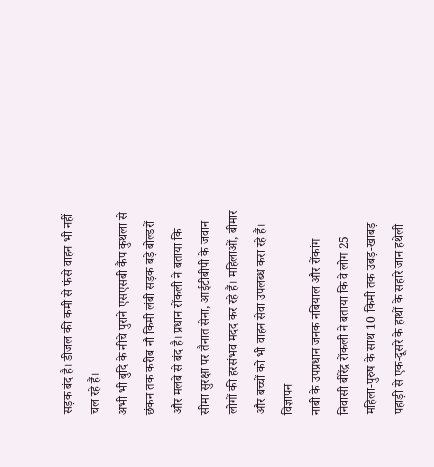सड़क बंद है। डीजल की कमी से फंसे वाहन भी नहीं चल रहे हैं।
अभी भी बुदि के नीचे पुराने एसएसबी कैंप कुथला से छंकन तक करीब नौ किमी लंबी सड़क बड़े बोल्डरों और मलबे से बंद है। प्रधान रोंकली ने बताया कि सीमा सुरक्षा पर तैनात सेना, आईटीबीपी के जवान लोगों की हरसंभव मदद कर रहे हैं। महिलाओं, बीमार और बच्चों को भी वाहन सेवा उपलब्ध करा रहे हैं।
विज्ञापन
नाबी के उपप्रधान जनक नबियाल और रोंकांग निवासी बीरेंद्र रोंकली ने बताया कि वे लोग 25 महिला-पुरुष के साथ 10 किमी तक उबड़-खाबड़ पहाड़ी से एक-दूसरे के हाथों के सहारे जान हथेली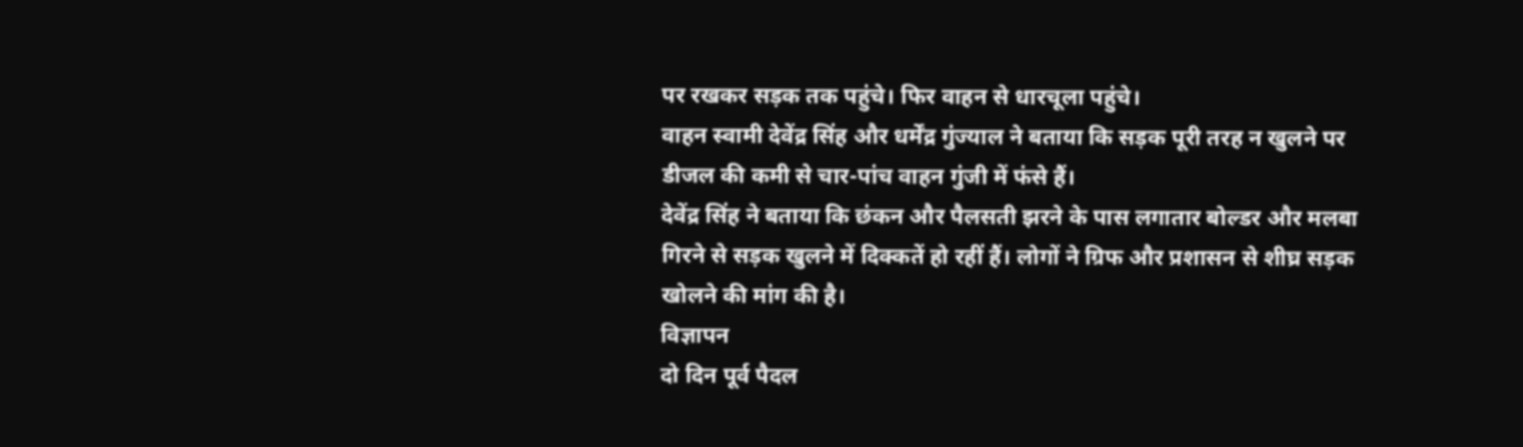पर रखकर सड़क तक पहुंचे। फिर वाहन से धारचूला पहुंचे।
वाहन स्वामी देवेंद्र सिंह और धर्मेंद्र गुंज्याल ने बताया कि सड़क पूरी तरह न खुलने पर डीजल की कमी से चार-पांच वाहन गुंजी में फंसे हैं।
देवेंद्र सिंह ने बताया कि छंकन और पैलसती झरने के पास लगातार बोल्डर और मलबा गिरने से सड़क खुलने में दिक्कतें हो रहीं हैं। लोगों ने ग्रिफ और प्रशासन से शीघ्र सड़क खोलने की मांग की है।
विज्ञापन
दो दिन पूर्व पैदल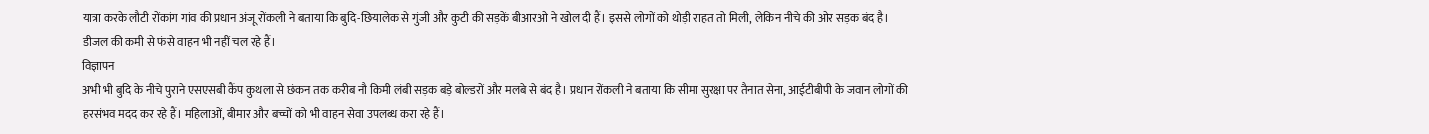यात्रा करके लौटी रोंकांग गांव की प्रधान अंजू रोंकली ने बताया कि बुदि-छियालेक से गुंजी और कुटी की सड़कें बीआरओ ने खोल दी हैं। इससे लोगों को थोड़ी राहत तो मिली, लेकिन नीचे की ओर सड़क बंद है। डीजल की कमी से फंसे वाहन भी नहीं चल रहे हैं।
विज्ञापन
अभी भी बुदि के नीचे पुराने एसएसबी कैंप कुथला से छंकन तक करीब नौ किमी लंबी सड़क बड़े बोल्डरों और मलबे से बंद है। प्रधान रोंकली ने बताया कि सीमा सुरक्षा पर तैनात सेना, आईटीबीपी के जवान लोगों की हरसंभव मदद कर रहे हैं। महिलाओं, बीमार और बच्चों को भी वाहन सेवा उपलब्ध करा रहे हैं।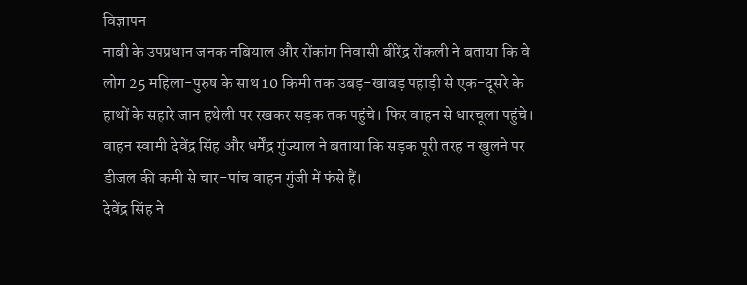विज्ञापन
नाबी के उपप्रधान जनक नबियाल और रोंकांग निवासी बीरेंद्र रोंकली ने बताया कि वे लोग 25 महिला-पुरुष के साथ 10 किमी तक उबड़-खाबड़ पहाड़ी से एक-दूसरे के हाथों के सहारे जान हथेली पर रखकर सड़क तक पहुंचे। फिर वाहन से धारचूला पहुंचे।
वाहन स्वामी देवेंद्र सिंह और धर्मेंद्र गुंज्याल ने बताया कि सड़क पूरी तरह न खुलने पर डीजल की कमी से चार-पांच वाहन गुंजी में फंसे हैं।
देवेंद्र सिंह ने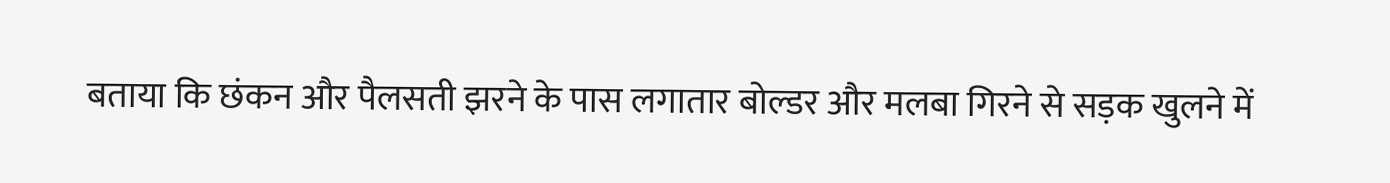बताया कि छंकन और पैलसती झरने के पास लगातार बोल्डर और मलबा गिरने से सड़क खुलने में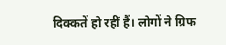दिक्कतें हो रहीं हैं। लोगों ने ग्रिफ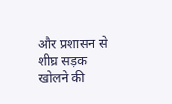और प्रशासन से शीघ्र सड़क खोलने की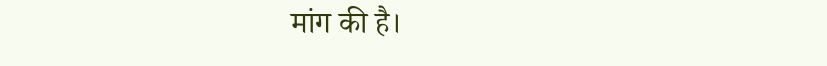मांग की है।